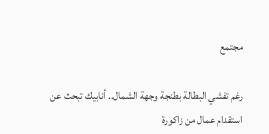مجتمع

رغم تفشي البطالة بطنجة وجهة الشمال.. أنابيك تبحث عن استقدام عمال من زاكورة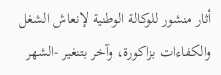أثار منشور للوكالة الوطنية لإنعاش الشغل والكفاءات بزاكورة، وآخر بتنغير -الشهر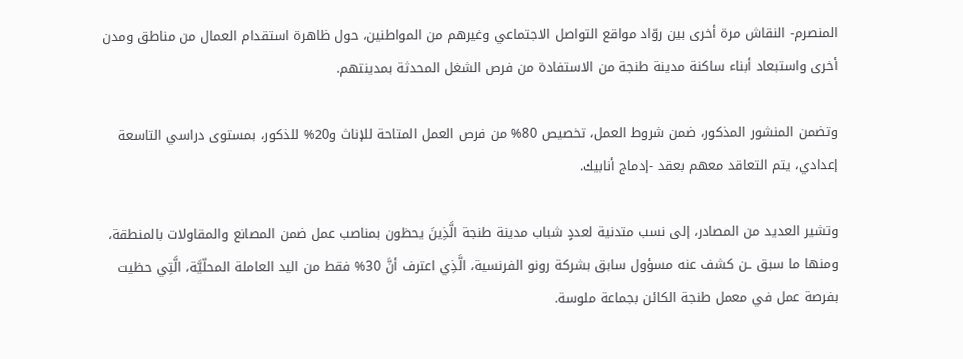المنصرم- النقاش مرة أخرى بين روّاد مواقع التواصل الاجتماعي وغيرهم من المواطنين، حول ظاهرة استقدام العمال من مناطق ومدن أخرى واستبعاد أبناء ساكنة مدينة طنجة من الاستفادة من فرص الشغل المحدثة بمدينتهم.

وتضمن المنشور المذكور، ضمن شروط العمل، تخصيص 80% من فرص العمل المتاحة للإناث و20% للذكور، بمستوى دراسي التاسعة إعدادي، يتم التعاقد معهم بعقد -إدماج أنابيك.

وتشير العديد من المصادر، إلى نسب متدنية لعددٍ شباب مدينة طنجة الَّذِينَ يحظون بمناصب عمل ضمن المصانع والمقاولات بالمنطقة، ومنها ما سبق ـن كشف عنه مسؤول سابق بشركة رونو الفرنسية، الَّذِي اعترف أنَّ 30% فقط من اليد العاملة المحلّيَّة، الَّتِي حظيت بفرصة عمل في معمل طنجة الكائن بجماعة ملوسة.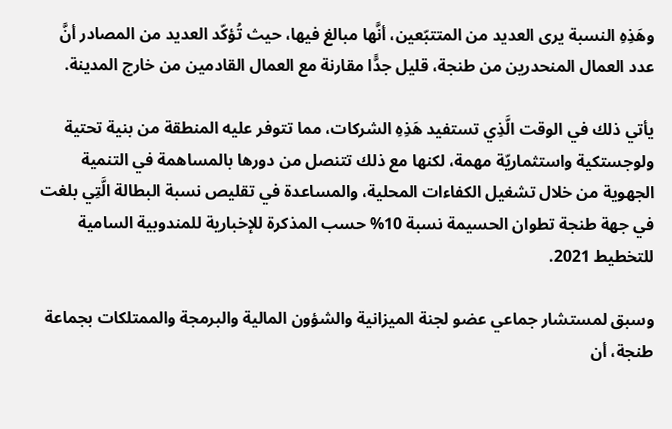وهَذِهِ النسبة يرى العديد من المتتبّعين، أنَّها مبالغ فيها، حيث تُؤكّد العديد من المصادر أنَّ عدد العمال المنحدرين من طنجة، قليل جدًّا مقارنة مع العمال القادمين من خارج المدينة.

يأتي ذلك في الوقت الَّذِي تستفيد هَذِهِ الشركات، مما تتوفر عليه المنطقة من بنية تحتية ولوجستكية واستثماريّة مهمة، لكنها مع ذلك تتنصل من دورها بالمساهمة في التنمية الجهوية من خلال تشغيل الكفاءات المحلية، والمساعدة في تقليص نسبة البطالة الَّتِي بلغت في جهة طنجة تطوان الحسيمة نسبة 10% حسب المذكرة للإخبارية للمندوبية السامية للتخطيط 2021.

وسبق لمستشار جماعي عضو لجنة الميزانية والشؤون المالية والبرمجة والممتلكات بجماعة طنجة، أن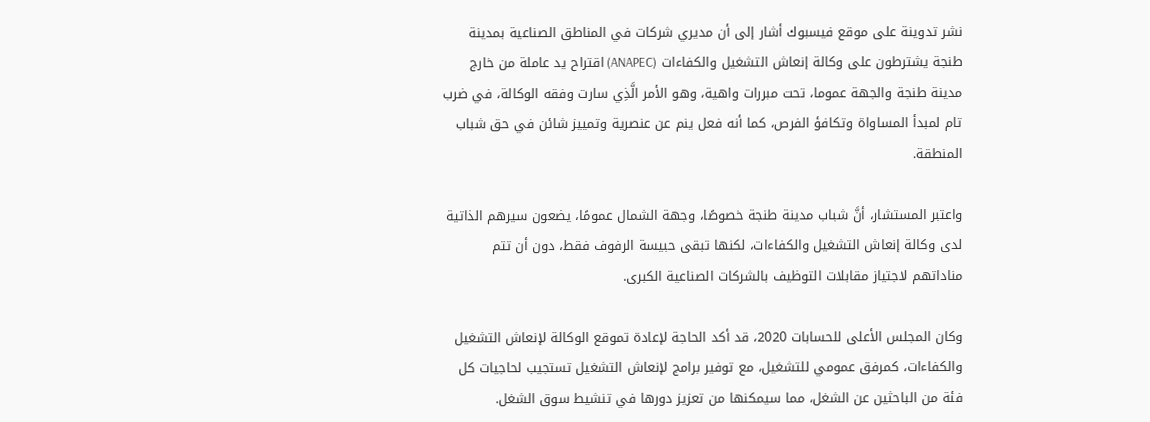نشر تدوينة على موقع فيسبوك أشار إلى أن مديري شركات في المناطق الصناعية بمدينة طنجة يشترطون على وكالة إنعاش التشغيل والكفاءات (ANAPEC) اقتراح يد عاملة من خارج مدينة طنجة والجهة عموما، تحت مبررات واهية، وهو الأمر الَّذِي سارت وفقه الوكالة، في ضرب تام لمبدأ المساواة وتكافؤ الفرص، كما أنه فعل ينم عن عنصرية وتمييز شائن في حق شباب المنطقة.

واعتبر المستشار، أنَّ شباب مدينة طنجة خصوصًا، وجهة الشمال عمومًا، يضعون سيرهم الذاتية لدى وكالة إنعاش التشغيل والكفاءات، لكنها تبقى حبيسة الرفوف فقط، دون أن تتم مناداتهم لاجتياز مقابلات التوظيف بالشركات الصناعية الكبرى.

وكان المجلس الأعلى للحسابات 2020، قد أكد الحاجة لإعادة تموقع الوكالة لإنعاش التشغيل والكفاءات، كمرفق عمومي للتشغيل، مع توفير برامج لإنعاش التشغيل تستجيب لحاجيات كل فئة من الباحثين عن الشغل، مما سيمكنها من تعزيز دورها في تنشيط سوق الشغل.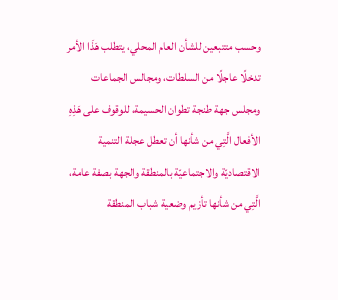وحسب متتبعين للشأن العام المحلي، يتطلب هَذَا الأمر تدخلًا عاجلًا من السلطات، ومجالس الجماعات ومجلس جهة طنجة تطوان الحسيمة، للوقوف على هَذِهِ الأفعال الَّتِي من شأنها أن تعطل عجلة التنمية الاقتصاديّة والاجتماعيّة بالمنطقة والجهة بصفة عامة، الَّتِي من شأنها تأزيم وضعية شباب المنطقة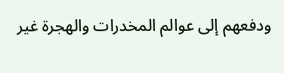ودفعهم إلى عوالم المخدرات والهجرة غير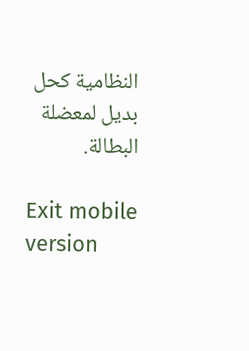النظامية كحل بديل لمعضلة البطالة.

Exit mobile version